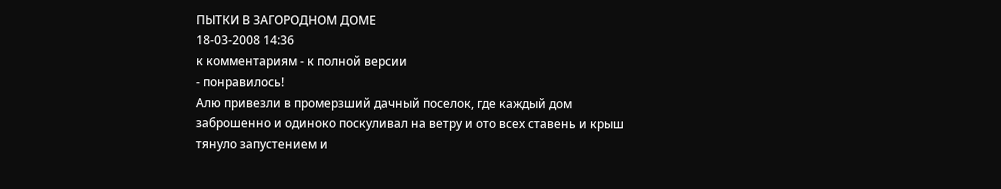ПЫТКИ В ЗАГОРОДНОМ ДОМЕ
18-03-2008 14:36
к комментариям - к полной версии
- понравилось!
Алю привезли в промерзший дачный поселок, где каждый дом заброшенно и одиноко поскуливал на ветру и ото всех ставень и крыш тянуло запустением и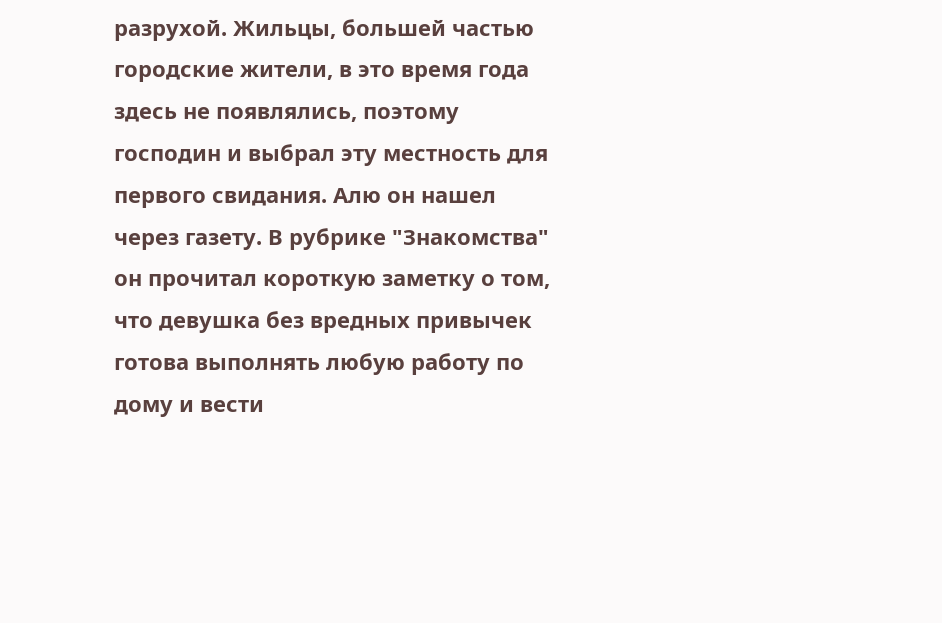разрухой. Жильцы, большей частью городские жители, в это время года здесь не появлялись, поэтому господин и выбрал эту местность для первого свидания. Алю он нашел через газету. В рубрике "Знакомства" он прочитал короткую заметку о том, что девушка без вредных привычек готова выполнять любую работу по дому и вести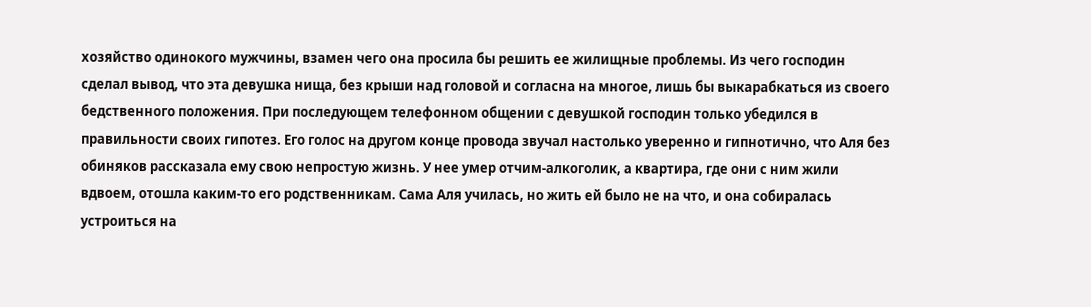хозяйство одинокого мужчины, взамен чего она просила бы решить ее жилищные проблемы. Из чего господин сделал вывод, что эта девушка нища, без крыши над головой и согласна на многое, лишь бы выкарабкаться из своего бедственного положения. При последующем телефонном общении с девушкой господин только убедился в правильности своих гипотез. Его голос на другом конце провода звучал настолько уверенно и гипнотично, что Аля без обиняков рассказала ему свою непростую жизнь. У нее умер отчим-алкоголик, а квартира, где они с ним жили вдвоем, отошла каким-то его родственникам. Сама Аля училась, но жить ей было не на что, и она собиралась устроиться на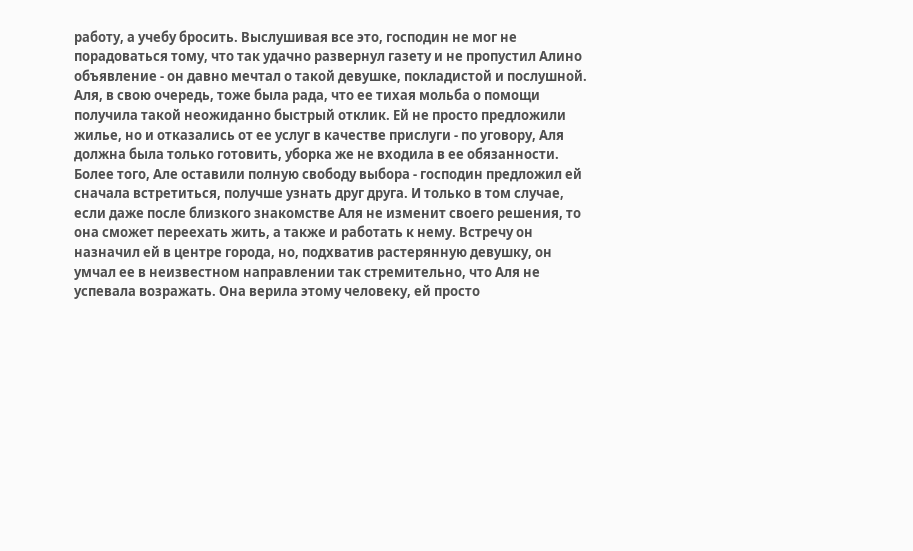работу, а учебу бросить. Выслушивая все это, господин не мог не порадоваться тому, что так удачно развернул газету и не пропустил Алино объявление - он давно мечтал о такой девушке, покладистой и послушной. Аля, в свою очередь, тоже была рада, что ее тихая мольба о помощи получила такой неожиданно быстрый отклик. Ей не просто предложили жилье, но и отказались от ее услуг в качестве прислуги - по уговору, Аля должна была только готовить, уборка же не входила в ее обязанности. Более того, Але оставили полную свободу выбора - господин предложил ей сначала встретиться, получше узнать друг друга. И только в том случае, если даже после близкого знакомстве Аля не изменит своего решения, то она сможет переехать жить, а также и работать к нему. Встречу он назначил ей в центре города, но, подхватив растерянную девушку, он умчал ее в неизвестном направлении так стремительно, что Аля не успевала возражать. Она верила этому человеку, ей просто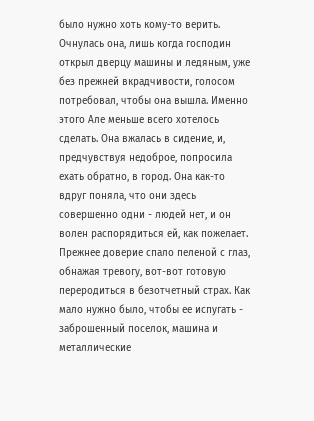было нужно хоть кому-то верить. Очнулась она, лишь когда господин открыл дверцу машины и ледяным, уже без прежней вкрадчивости, голосом потребовал, чтобы она вышла. Именно этого Але меньше всего хотелось сделать. Она вжалась в сидение, и, предчувствуя недоброе, попросила ехать обратно, в город. Она как-то вдруг поняла, что они здесь совершенно одни - людей нет, и он волен распорядиться ей, как пожелает. Прежнее доверие спало пеленой с глаз, обнажая тревогу, вот-вот готовую переродиться в безотчетный страх. Как мало нужно было, чтобы ее испугать - заброшенный поселок, машина и металлические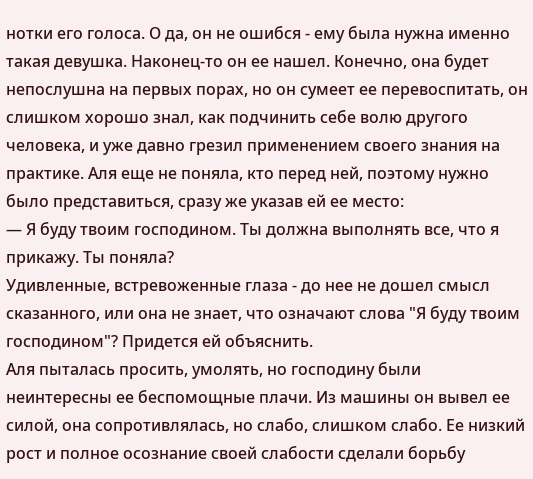нотки его голоса. О да, он не ошибся - ему была нужна именно такая девушка. Наконец-то он ее нашел. Конечно, она будет непослушна на первых порах, но он сумеет ее перевоспитать, он слишком хорошо знал, как подчинить себе волю другого человека, и уже давно грезил применением своего знания на практике. Аля еще не поняла, кто перед ней, поэтому нужно было представиться, сразу же указав ей ее место:
— Я буду твоим господином. Ты должна выполнять все, что я прикажу. Ты поняла?
Удивленные, встревоженные глаза - до нее не дошел смысл сказанного, или она не знает, что означают слова "Я буду твоим господином"? Придется ей объяснить.
Аля пыталась просить, умолять, но господину были неинтересны ее беспомощные плачи. Из машины он вывел ее силой, она сопротивлялась, но слабо, слишком слабо. Ее низкий рост и полное осознание своей слабости сделали борьбу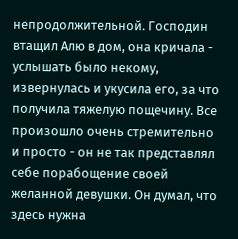непродолжительной. Господин втащил Алю в дом, она кричала - услышать было некому, извернулась и укусила его, за что получила тяжелую пощечину. Все произошло очень стремительно и просто - он не так представлял себе порабощение своей желанной девушки. Он думал, что здесь нужна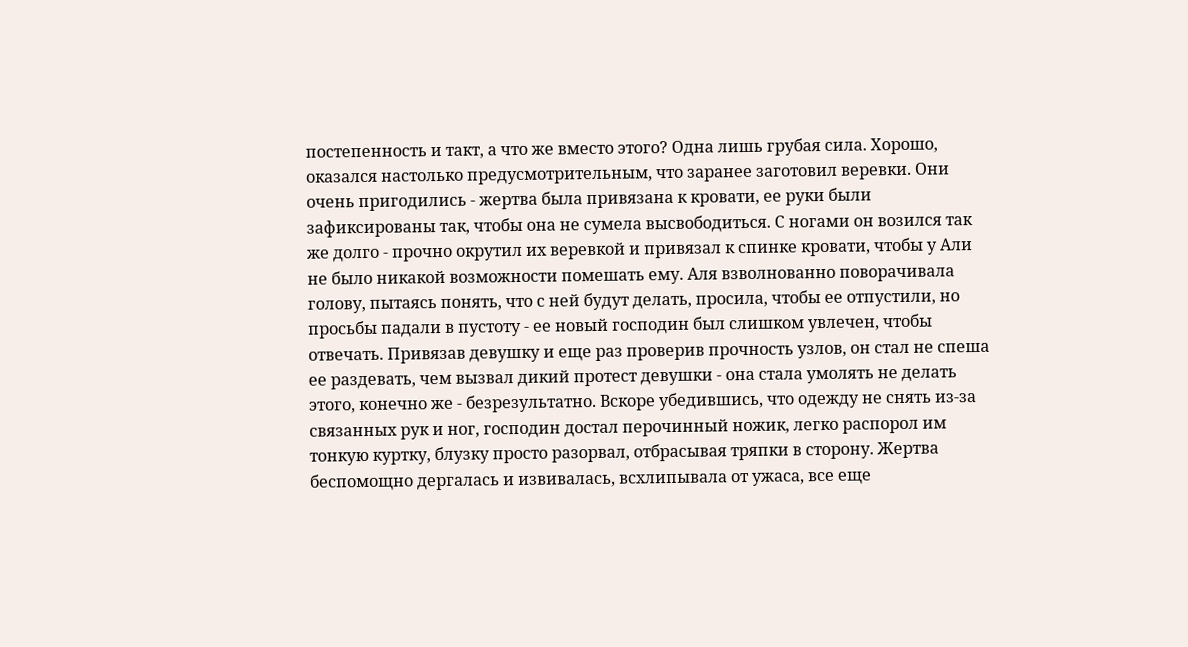постепенность и такт, а что же вместо этого? Одна лишь грубая сила. Хорошо, оказался настолько предусмотрительным, что заранее заготовил веревки. Они очень пригодились - жертва была привязана к кровати, ее руки были зафиксированы так, чтобы она не сумела высвободиться. С ногами он возился так же долго - прочно окрутил их веревкой и привязал к спинке кровати, чтобы у Али не было никакой возможности помешать ему. Аля взволнованно поворачивала голову, пытаясь понять, что с ней будут делать, просила, чтобы ее отпустили, но просьбы падали в пустоту - ее новый господин был слишком увлечен, чтобы отвечать. Привязав девушку и еще раз проверив прочность узлов, он стал не спеша ее раздевать, чем вызвал дикий протест девушки - она стала умолять не делать этого, конечно же - безрезультатно. Вскоре убедившись, что одежду не снять из-за связанных рук и ног, господин достал перочинный ножик, легко распорол им тонкую куртку, блузку просто разорвал, отбрасывая тряпки в сторону. Жертва беспомощно дергалась и извивалась, всхлипывала от ужаса, все еще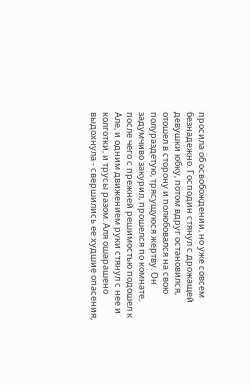просила об освобождении, но уже совсем безнадежно. Господин стянул с дрожащей девушки юбку, потом вдруг остановился, отошел в сторону и полюбовался на свою полураздетую, трясущуюся жертву. Он задумчиво закурил, прошелся по комнате, после чего с прежней решимостью подошел к Але, и одним движением руки стянул с нее и колготки, и трусы разом. Аля ошарашено выдохнула - свершились ее худшие опасения,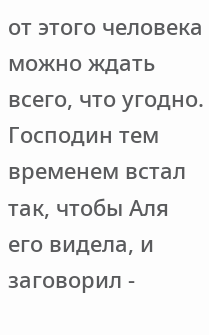от этого человека можно ждать всего, что угодно. Господин тем временем встал так, чтобы Аля его видела, и заговорил -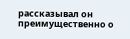рассказывал он преимущественно о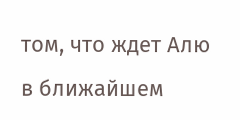том, что ждет Алю в ближайшем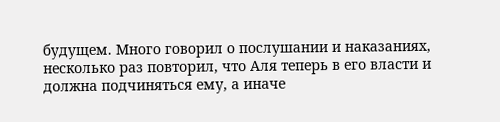будущем. Много говорил о послушании и наказаниях, несколько раз повторил, что Аля теперь в его власти и должна подчиняться ему, а иначе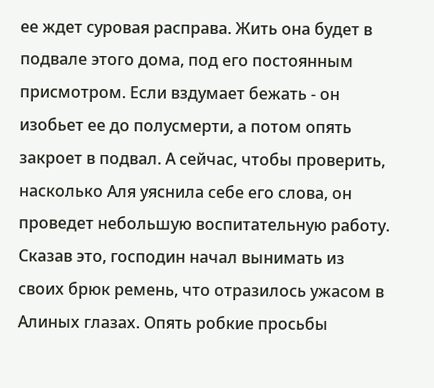ее ждет суровая расправа. Жить она будет в подвале этого дома, под его постоянным присмотром. Если вздумает бежать - он изобьет ее до полусмерти, а потом опять закроет в подвал. А сейчас, чтобы проверить, насколько Аля уяснила себе его слова, он проведет небольшую воспитательную работу. Сказав это, господин начал вынимать из своих брюк ремень, что отразилось ужасом в Алиных глазах. Опять робкие просьбы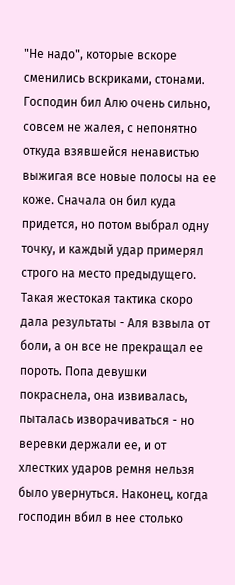"Не надо", которые вскоре сменились вскриками, стонами. Господин бил Алю очень сильно, совсем не жалея, с непонятно откуда взявшейся ненавистью выжигая все новые полосы на ее коже. Сначала он бил куда придется, но потом выбрал одну точку, и каждый удар примерял строго на место предыдущего. Такая жестокая тактика скоро дала результаты - Аля взвыла от боли, а он все не прекращал ее пороть. Попа девушки покраснела, она извивалась, пыталась изворачиваться - но веревки держали ее, и от хлестких ударов ремня нельзя было увернуться. Наконец, когда господин вбил в нее столько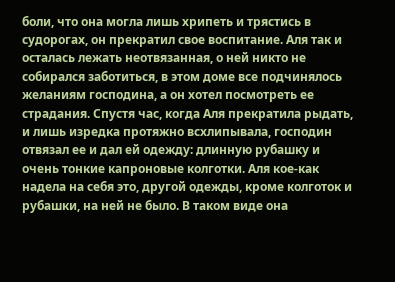боли, что она могла лишь хрипеть и трястись в судорогах, он прекратил свое воспитание. Аля так и осталась лежать неотвязанная, о ней никто не собирался заботиться, в этом доме все подчинялось желаниям господина, а он хотел посмотреть ее страдания. Спустя час, когда Аля прекратила рыдать, и лишь изредка протяжно всхлипывала, господин отвязал ее и дал ей одежду: длинную рубашку и очень тонкие капроновые колготки. Аля кое-как надела на себя это, другой одежды, кроме колготок и рубашки, на ней не было. В таком виде она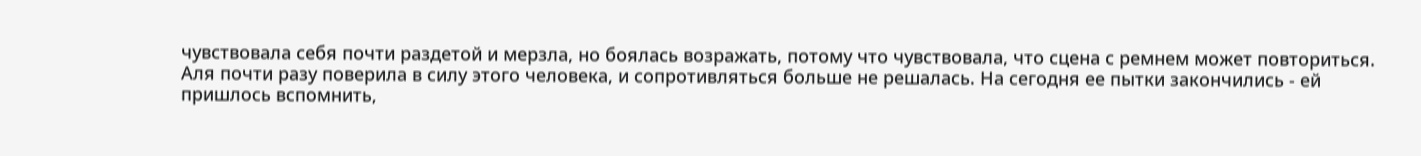чувствовала себя почти раздетой и мерзла, но боялась возражать, потому что чувствовала, что сцена с ремнем может повториться. Аля почти разу поверила в силу этого человека, и сопротивляться больше не решалась. На сегодня ее пытки закончились - ей пришлось вспомнить,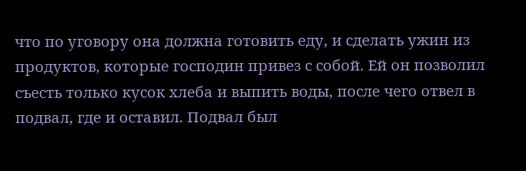что по уговору она должна готовить еду, и сделать ужин из продуктов, которые господин привез с собой. Ей он позволил съесть только кусок хлеба и выпить воды, после чего отвел в подвал, где и оставил. Подвал был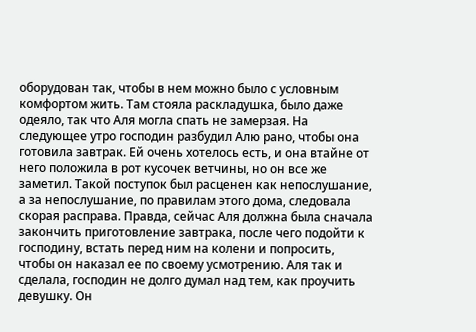оборудован так, чтобы в нем можно было с условным комфортом жить. Там стояла раскладушка, было даже одеяло, так что Аля могла спать не замерзая. На следующее утро господин разбудил Алю рано, чтобы она готовила завтрак. Ей очень хотелось есть, и она втайне от него положила в рот кусочек ветчины, но он все же заметил. Такой поступок был расценен как непослушание, а за непослушание, по правилам этого дома, следовала скорая расправа. Правда, сейчас Аля должна была сначала закончить приготовление завтрака, после чего подойти к господину, встать перед ним на колени и попросить, чтобы он наказал ее по своему усмотрению. Аля так и сделала, господин не долго думал над тем, как проучить девушку. Он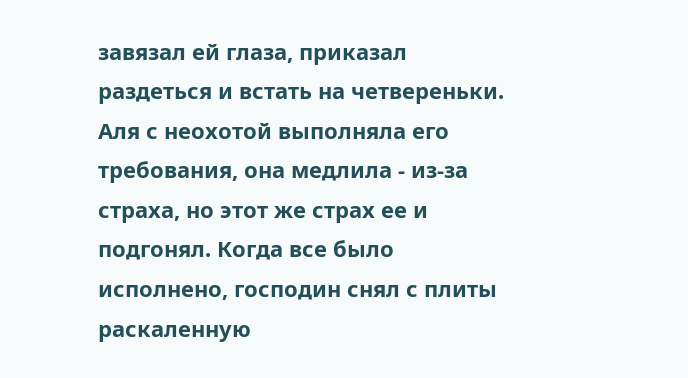завязал ей глаза, приказал раздеться и встать на четвереньки. Аля с неохотой выполняла его требования, она медлила - из-за страха, но этот же страх ее и подгонял. Когда все было исполнено, господин снял с плиты раскаленную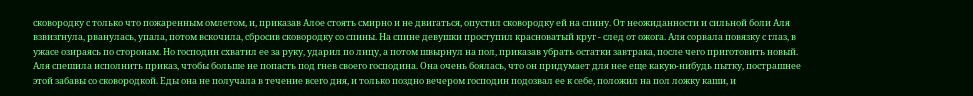сковородку с только что пожаренным омлетом, и, приказав Алое стоять смирно и не двигаться, опустил сковородку ей на спину. От неожиданности и сильной боли Аля взвизгнула, рванулась, упала, потом вскочила, сбросив сковородку со спины. На спине девушки проступил красноватый круг - след от ожога. Аля сорвала повязку с глаз, в ужасе озираясь по сторонам. Но господин схватил ее за руку, ударил по лицу, а потом швырнул на пол, приказав убрать остатки завтрака, после чего приготовить новый. Аля спешила исполнить приказ, чтобы больше не попасть под гнев своего господина. Она очень боялась, что он придумает для нее еще какую-нибудь пытку, пострашнее этой забавы со сковородкой. Еды она не получала в течение всего дня, и только поздно вечером господин подозвал ее к себе, положил на пол ложку каши, и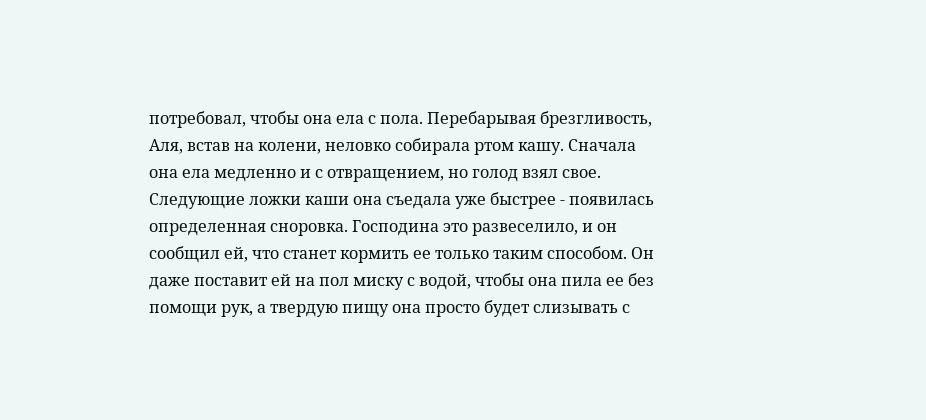потребовал, чтобы она ела с пола. Перебарывая брезгливость, Аля, встав на колени, неловко собирала ртом кашу. Сначала она ела медленно и с отвращением, но голод взял свое. Следующие ложки каши она съедала уже быстрее - появилась определенная сноровка. Господина это развеселило, и он сообщил ей, что станет кормить ее только таким способом. Он даже поставит ей на пол миску с водой, чтобы она пила ее без помощи рук, а твердую пищу она просто будет слизывать с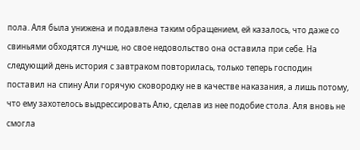пола. Аля была унижена и подавлена таким обращением, ей казалось, что даже со свиньями обходятся лучше, но свое недовольство она оставила при себе. На следующий день история с завтраком повторилась, только теперь господин поставил на спину Али горячую сковородку не в качестве наказания, а лишь потому, что ему захотелось выдрессировать Алю, сделав из нее подобие стола. Аля вновь не смогла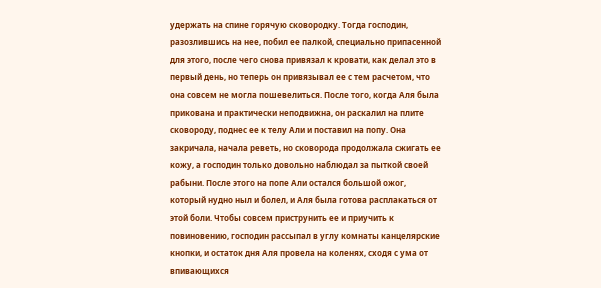удержать на спине горячую сковородку. Тогда господин, разозлившись на нее, побил ее палкой, специально припасенной для этого, после чего снова привязал к кровати, как делал это в первый день, но теперь он привязывал ее с тем расчетом, что она совсем не могла пошевелиться. После того, когда Аля была прикована и практически неподвижна, он раскалил на плите сковороду, поднес ее к телу Али и поставил на попу. Она закричала, начала реветь, но сковорода продолжала сжигать ее кожу, а господин только довольно наблюдал за пыткой своей рабыни. После этого на попе Али остался большой ожог, который нудно ныл и болел, и Аля была готова расплакаться от этой боли. Чтобы совсем приструнить ее и приучить к повиновению, господин рассыпал в углу комнаты канцелярские кнопки, и остаток дня Аля провела на коленях, сходя с ума от впивающихся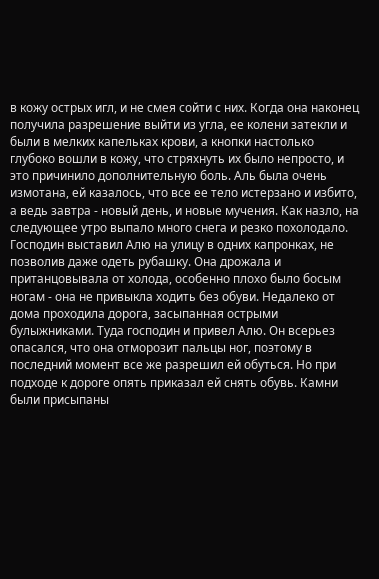в кожу острых игл, и не смея сойти с них. Когда она наконец получила разрешение выйти из угла, ее колени затекли и были в мелких капельках крови, а кнопки настолько глубоко вошли в кожу, что стряхнуть их было непросто, и это причинило дополнительную боль. Аль была очень измотана, ей казалось, что все ее тело истерзано и избито, а ведь завтра - новый день, и новые мучения. Как назло, на следующее утро выпало много снега и резко похолодало. Господин выставил Алю на улицу в одних капронках, не позволив даже одеть рубашку. Она дрожала и пританцовывала от холода, особенно плохо было босым ногам - она не привыкла ходить без обуви. Недалеко от дома проходила дорога, засыпанная острыми булыжниками. Туда господин и привел Алю. Он всерьез опасался, что она отморозит пальцы ног, поэтому в последний момент все же разрешил ей обуться. Но при подходе к дороге опять приказал ей снять обувь. Камни были присыпаны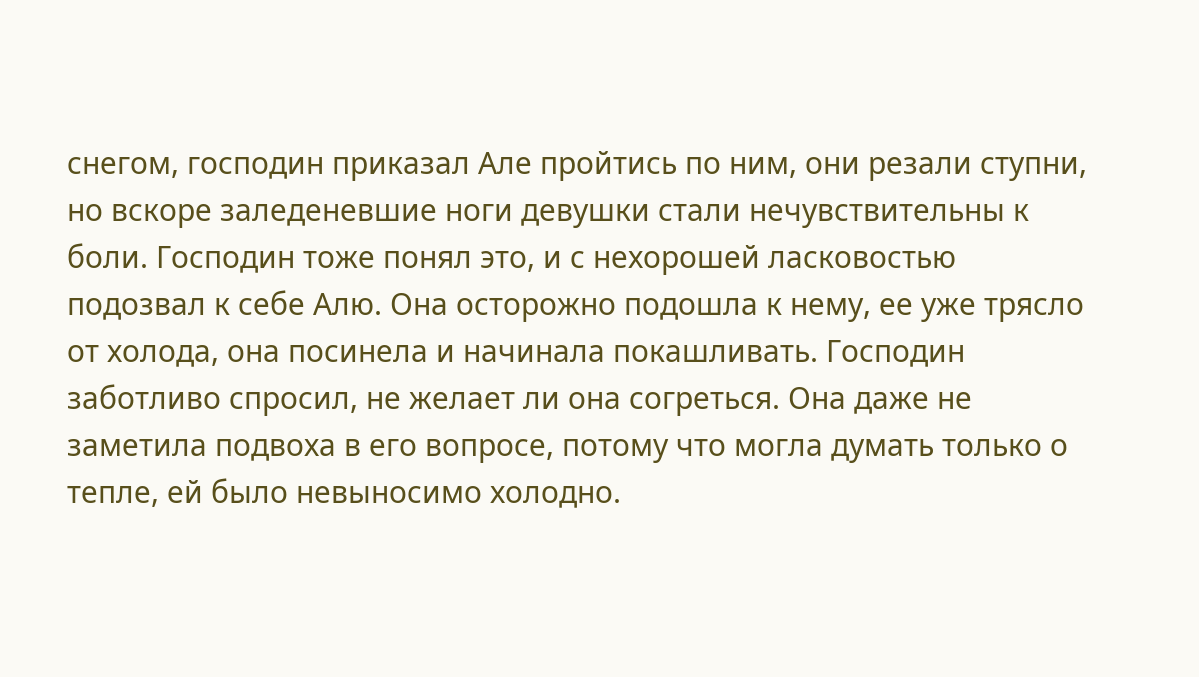снегом, господин приказал Але пройтись по ним, они резали ступни, но вскоре заледеневшие ноги девушки стали нечувствительны к боли. Господин тоже понял это, и с нехорошей ласковостью подозвал к себе Алю. Она осторожно подошла к нему, ее уже трясло от холода, она посинела и начинала покашливать. Господин заботливо спросил, не желает ли она согреться. Она даже не заметила подвоха в его вопросе, потому что могла думать только о тепле, ей было невыносимо холодно.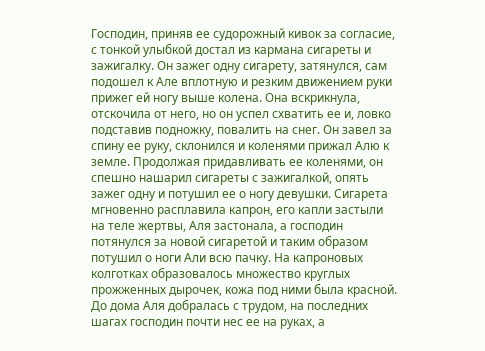Господин, приняв ее судорожный кивок за согласие, с тонкой улыбкой достал из кармана сигареты и зажигалку. Он зажег одну сигарету, затянулся, сам подошел к Але вплотную и резким движением руки прижег ей ногу выше колена. Она вскрикнула, отскочила от него, но он успел схватить ее и, ловко подставив подножку, повалить на снег. Он завел за спину ее руку, склонился и коленями прижал Алю к земле. Продолжая придавливать ее коленями, он спешно нашарил сигареты с зажигалкой, опять зажег одну и потушил ее о ногу девушки. Сигарета мгновенно расплавила капрон, его капли застыли на теле жертвы, Аля застонала, а господин потянулся за новой сигаретой и таким образом потушил о ноги Али всю пачку. На капроновых колготках образовалось множество круглых прожженных дырочек, кожа под ними была красной. До дома Аля добралась с трудом, на последних шагах господин почти нес ее на руках, а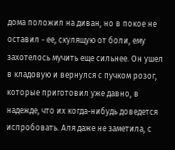дома положил на диван, но в покое не оставил - ее, скулящую от боли, ему захотелось мучить еще сильнее. Он ушел в кладовую и вернулся с пучком розог, которые приготовил уже давно, в надежде, что их когда-нибудь доведется испробовать. Аля даже не заметила, с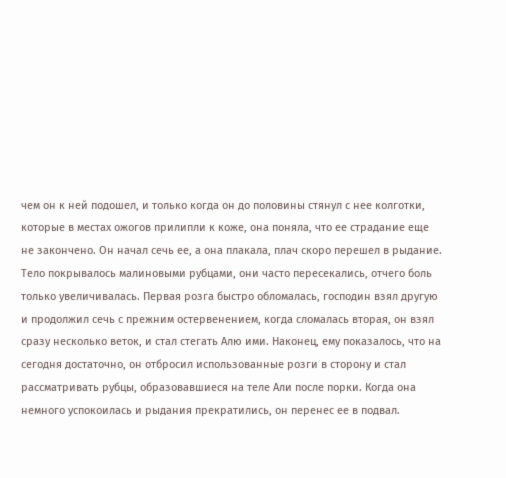чем он к ней подошел, и только когда он до половины стянул с нее колготки, которые в местах ожогов прилипли к коже, она поняла, что ее страдание еще не закончено. Он начал сечь ее, а она плакала, плач скоро перешел в рыдание. Тело покрывалось малиновыми рубцами, они часто пересекались, отчего боль только увеличивалась. Первая розга быстро обломалась, господин взял другую и продолжил сечь с прежним остервенением, когда сломалась вторая, он взял сразу несколько веток, и стал стегать Алю ими. Наконец, ему показалось, что на сегодня достаточно, он отбросил использованные розги в сторону и стал рассматривать рубцы, образовавшиеся на теле Али после порки. Когда она немного успокоилась и рыдания прекратились, он перенес ее в подвал.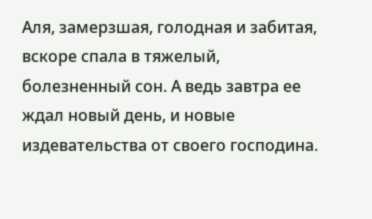Аля, замерзшая, голодная и забитая, вскоре спала в тяжелый, болезненный сон. А ведь завтра ее ждал новый день, и новые издевательства от своего господина.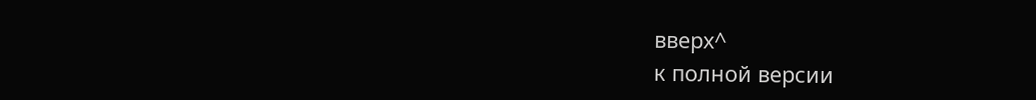вверх^
к полной версии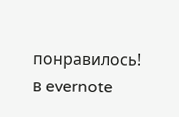понравилось!
в evernote